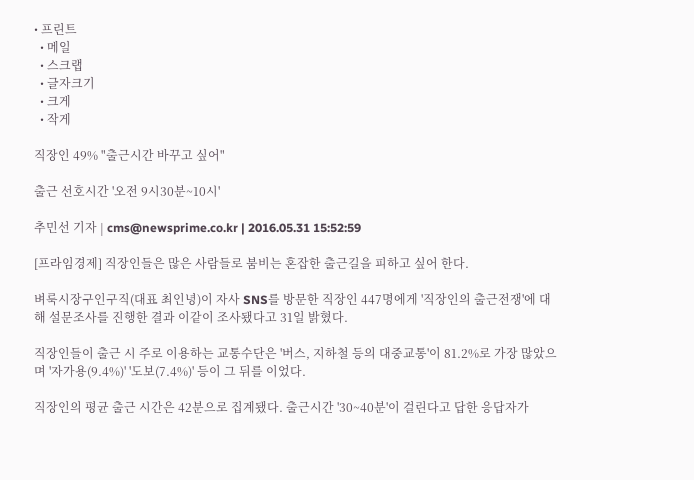• 프린트
  • 메일
  • 스크랩
  • 글자크기
  • 크게
  • 작게

직장인 49% "출근시간 바꾸고 싶어"

출근 선호시간 '오전 9시30분~10시'

추민선 기자 | cms@newsprime.co.kr | 2016.05.31 15:52:59

[프라임경제] 직장인들은 많은 사람들로 붐비는 혼잡한 출근길을 피하고 싶어 한다.

벼룩시장구인구직(대표 최인녕)이 자사 SNS를 방문한 직장인 447명에게 '직장인의 출근전쟁'에 대해 설문조사를 진행한 결과 이같이 조사됐다고 31일 밝혔다.

직장인들이 출근 시 주로 이용하는 교통수단은 '버스, 지하철 등의 대중교통'이 81.2%로 가장 많았으며 '자가용(9.4%)' '도보(7.4%)' 등이 그 뒤를 이었다.

직장인의 평균 출근 시간은 42분으로 집계됐다. 출근시간 '30~40분'이 걸린다고 답한 응답자가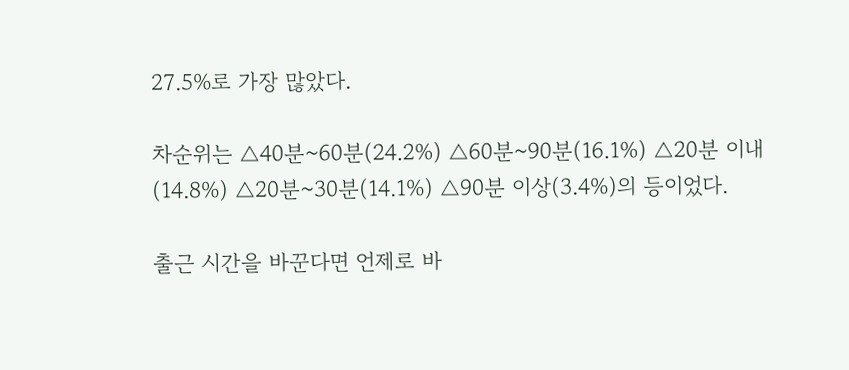27.5%로 가장 많았다.

차순위는 △40분~60분(24.2%) △60분~90분(16.1%) △20분 이내(14.8%) △20분~30분(14.1%) △90분 이상(3.4%)의 등이었다.

출근 시간을 바꾼다면 언제로 바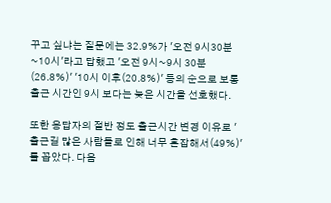꾸고 싶냐는 질문에는 32.9%가 '오전 9시30분~10시'라고 답했고 '오전 9시~9시 30분(26.8%)' '10시 이후(20.8%)' 등의 순으로 보통 출근 시간인 9시 보다는 늦은 시간을 선호했다.

또한 응답자의 절반 정도 출근시간 변경 이유로 '출근길 많은 사람들로 인해 너무 혼잡해서(49%)'를 꼽았다. 다음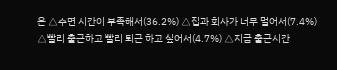은 △수면 시간이 부족해서(36.2%) △집과 회사가 너무 멀어서(7.4%) △빨리 출근하고 빨리 퇴근 하고 싶어서(4.7%) △지금 출근시간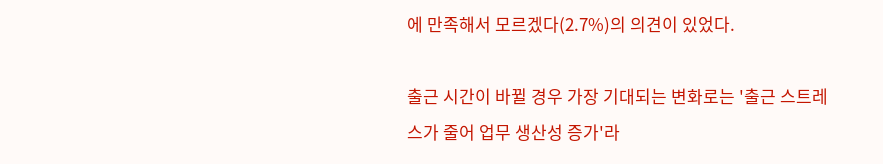에 만족해서 모르겠다(2.7%)의 의견이 있었다.

출근 시간이 바뀔 경우 가장 기대되는 변화로는 '출근 스트레스가 줄어 업무 생산성 증가'라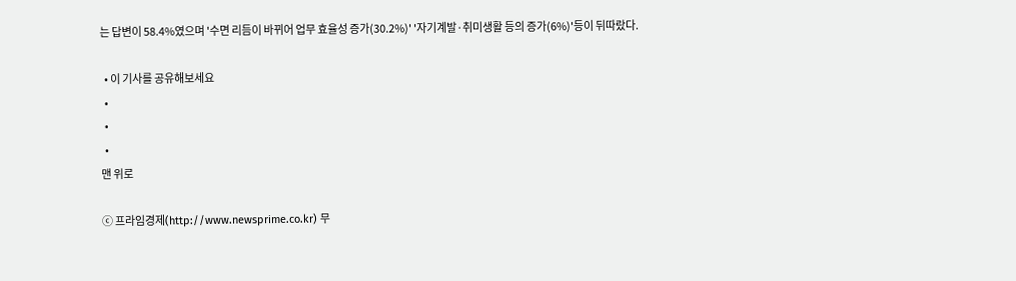는 답변이 58.4%였으며 '수면 리듬이 바뀌어 업무 효율성 증가(30.2%)' '자기계발·취미생활 등의 증가(6%)'등이 뒤따랐다.

  • 이 기사를 공유해보세요
  •
  •
  •
맨 위로

ⓒ 프라임경제(http://www.newsprime.co.kr) 무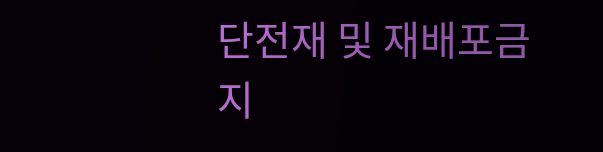단전재 및 재배포금지